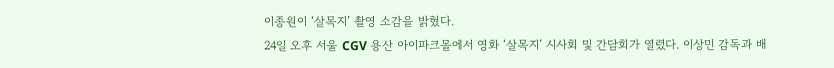이종원이 ‘살목지’ 촬영 소감을 밝혔다.
24일 오후 서울 CGV 용산 아이파크몰에서 영화 ‘살목지’ 시사회 및 간담회가 열렸다. 이상민 감독과 배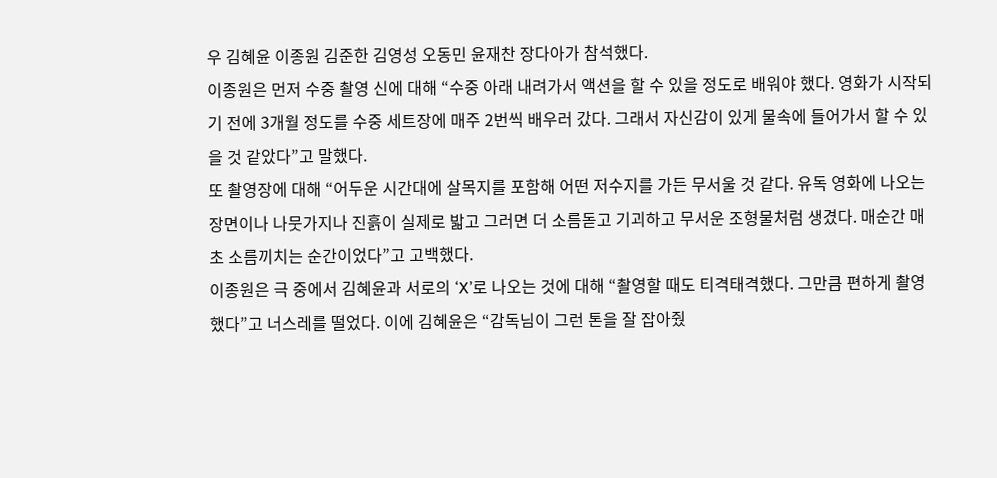우 김혜윤 이종원 김준한 김영성 오동민 윤재찬 장다아가 참석했다.
이종원은 먼저 수중 촬영 신에 대해 “수중 아래 내려가서 액션을 할 수 있을 정도로 배워야 했다. 영화가 시작되기 전에 3개월 정도를 수중 세트장에 매주 2번씩 배우러 갔다. 그래서 자신감이 있게 물속에 들어가서 할 수 있을 것 같았다”고 말했다.
또 촬영장에 대해 “어두운 시간대에 살목지를 포함해 어떤 저수지를 가든 무서울 것 같다. 유독 영화에 나오는 장면이나 나뭇가지나 진흙이 실제로 밟고 그러면 더 소름돋고 기괴하고 무서운 조형물처럼 생겼다. 매순간 매초 소름끼치는 순간이었다”고 고백했다.
이종원은 극 중에서 김혜윤과 서로의 ‘X’로 나오는 것에 대해 “촬영할 때도 티격태격했다. 그만큼 편하게 촬영했다”고 너스레를 떨었다. 이에 김혜윤은 “감독님이 그런 톤을 잘 잡아줬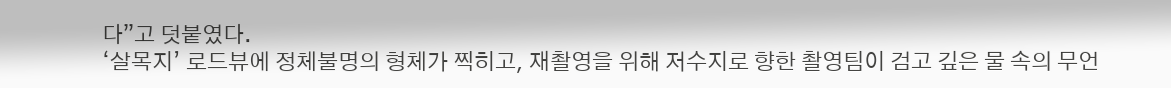다”고 덧붙였다.
‘살목지’ 로드뷰에 정체불명의 형체가 찍히고, 재촬영을 위해 저수지로 향한 촬영팀이 검고 깊은 물 속의 무언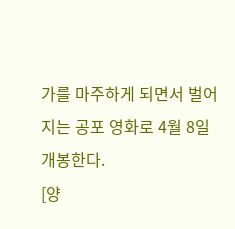가를 마주하게 되면서 벌어지는 공포 영화로 4월 8일 개봉한다.
[양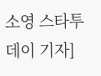소영 스타투데이 기자]